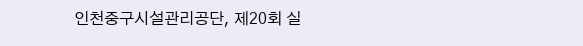인천중구시설관리공단, 제20회 실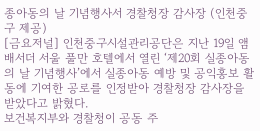종아동의 날 기념행사서 경찰청장 감사장 (인천중구 제공)
[금요저널] 인천중구시설관리공단은 지난 19일 앰배서더 서울 풀만 호텔에서 열린 ‘제20회 실종아동의 날 기념행사’에서 실종아동 예방 및 공익홍보 활동에 기여한 공로를 인정받아 경찰청장 감사장을 받았다고 밝혔다.
보건복지부와 경찰청이 공동 주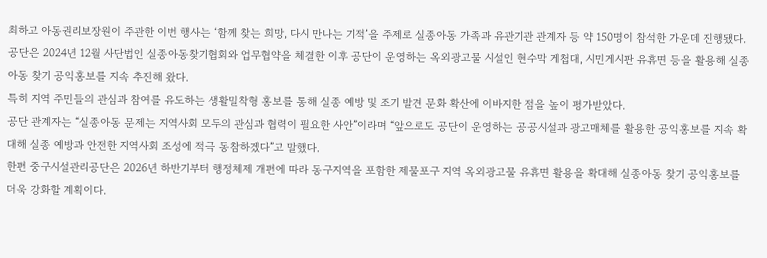최하고 아동권리보장원이 주관한 이번 행사는 ‘함께 찾는 희망, 다시 만나는 기적’을 주제로 실종아동 가족과 유관기관 관계자 등 약 150명이 참석한 가운데 진행됐다.
공단은 2024년 12월 사단법인 실종아동찾기협회와 업무협약을 체결한 이후 공단이 운영하는 옥외광고물 시설인 현수막 게첩대, 시민게시판 유휴면 등을 활용해 실종아동 찾기 공익홍보를 지속 추진해 왔다.
특히 지역 주민들의 관심과 참여를 유도하는 생활밀착형 홍보를 통해 실종 예방 및 조기 발견 문화 확산에 이바지한 점을 높이 평가받았다.
공단 관계자는 “실종아동 문제는 지역사회 모두의 관심과 협력이 필요한 사안”이라며 “앞으로도 공단이 운영하는 공공시설과 광고매체를 활용한 공익홍보를 지속 확대해 실종 예방과 안전한 지역사회 조성에 적극 동참하겠다”고 말했다.
한편 중구시설관리공단은 2026년 하반기부터 행정체제 개편에 따라 동구지역을 포함한 제물포구 지역 옥외광고물 유휴면 활용을 확대해 실종아동 찾기 공익홍보를 더욱 강화할 계획이다.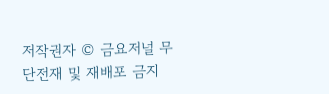저작권자 © 금요저널 무단전재 및 재배포 금지